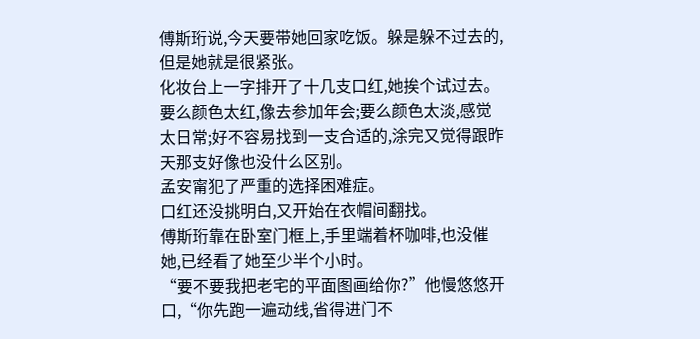傅斯珩说,今天要带她回家吃饭。躲是躲不过去的,但是她就是很紧张。
化妆台上一字排开了十几支口红,她挨个试过去。
要么颜色太红,像去参加年会;要么颜色太淡,感觉太日常;好不容易找到一支合适的,涂完又觉得跟昨天那支好像也没什么区别。
孟安甯犯了严重的选择困难症。
口红还没挑明白,又开始在衣帽间翻找。
傅斯珩靠在卧室门框上,手里端着杯咖啡,也没催她,已经看了她至少半个小时。
“要不要我把老宅的平面图画给你?”他慢悠悠开口,“你先跑一遍动线,省得进门不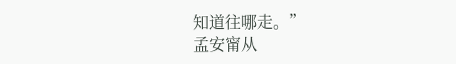知道往哪走。”
孟安甯从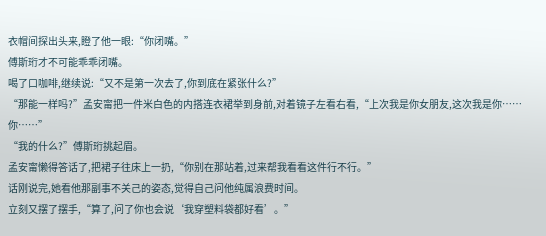衣帽间探出头来,瞪了他一眼:“你闭嘴。”
傅斯珩才不可能乖乖闭嘴。
喝了口咖啡,继续说:“又不是第一次去了,你到底在紧张什么?”
“那能一样吗?”孟安甯把一件米白色的内搭连衣裙举到身前,对着镜子左看右看,“上次我是你女朋友,这次我是你……你……”
“我的什么?”傅斯珩挑起眉。
孟安甯懒得答话了,把裙子往床上一扔,“你别在那站着,过来帮我看看这件行不行。”
话刚说完,她看他那副事不关己的姿态,觉得自己问他纯属浪费时间。
立刻又摆了摆手,“算了,问了你也会说‘我穿塑料袋都好看’。”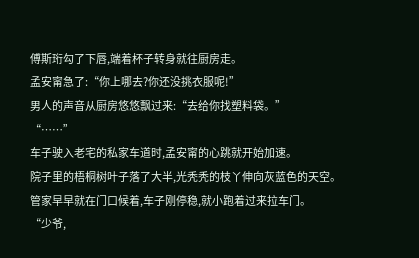傅斯珩勾了下唇,端着杯子转身就往厨房走。
孟安甯急了:“你上哪去?你还没挑衣服呢!”
男人的声音从厨房悠悠飘过来:“去给你找塑料袋。”
“……”
车子驶入老宅的私家车道时,孟安甯的心跳就开始加速。
院子里的梧桐树叶子落了大半,光秃秃的枝丫伸向灰蓝色的天空。
管家早早就在门口候着,车子刚停稳,就小跑着过来拉车门。
“少爷,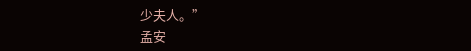少夫人。”
孟安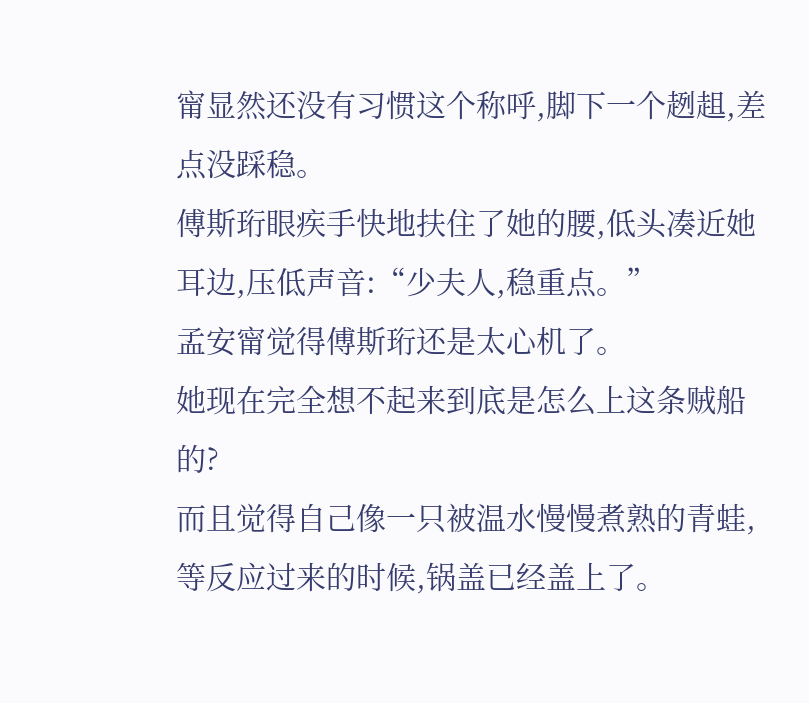甯显然还没有习惯这个称呼,脚下一个趔趄,差点没踩稳。
傅斯珩眼疾手快地扶住了她的腰,低头凑近她耳边,压低声音:“少夫人,稳重点。”
孟安甯觉得傅斯珩还是太心机了。
她现在完全想不起来到底是怎么上这条贼船的?
而且觉得自己像一只被温水慢慢煮熟的青蛙,等反应过来的时候,锅盖已经盖上了。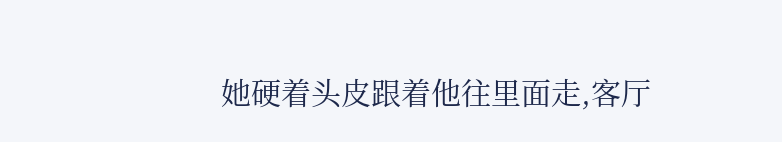她硬着头皮跟着他往里面走,客厅